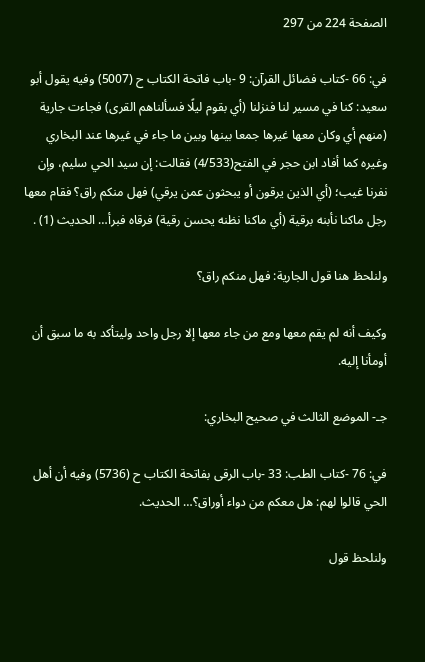الصفحة 224 من 297

في: 66 -كتاب فضائل القرآن: 9 -باب فاتحة الكتاب ح (5007) وفيه يقول أبو سعيد: كنا في مسير لنا فنزلنا (أي بقوم ليلًا فسألناهم القرى) فجاءت جارية (منهم أي وكان معها غيرها جمعا بينها وبين ما جاء في غيرها عند البخاري وغيره كما أفاد ابن حجر في الفتح(4/533) فقالت: إن سيد الحي سليم، وإن نفرنا غيب؛ (أي الذين يرقون أو يبحثون عمن يرقي) فهل منكم راق؟ فقام معها رجل ماكنا نأبنه برقية (أي ماكنا نظنه يحسن رقية) فرقاه فبرأ… الحديث (1) .

ولنلحظ هنا قول الجارية: فهل منكم راق؟

وكيف أنه لم يقم معها ومع من جاء معها إلا رجل واحد وليتأكد به ما سبق أن أومأنا إليه.

جـ- الموضع الثالث في صحيح البخاري:

في: 76 -كتاب الطب: 33 -باب الرقى بفاتحة الكتاب ح (5736) وفيه أن أهل الحي قالوا لهم: هل معكم من دواء أوراق؟… الحديث.

ولنلحظ قول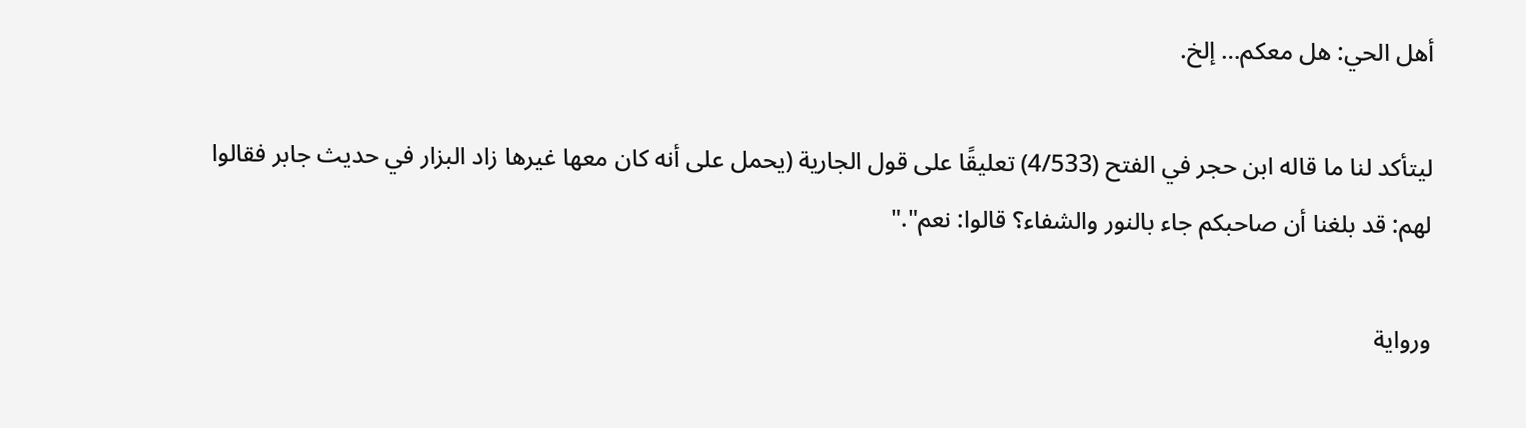أهل الحي: هل معكم… إلخ.

ليتأكد لنا ما قاله ابن حجر في الفتح (4/533) تعليقًا على قول الجارية (يحمل على أنه كان معها غيرها زاد البزار في حديث جابر فقالوا لهم: قد بلغنا أن صاحبكم جاء بالنور والشفاء؟ قالوا: نعم"."

ورواية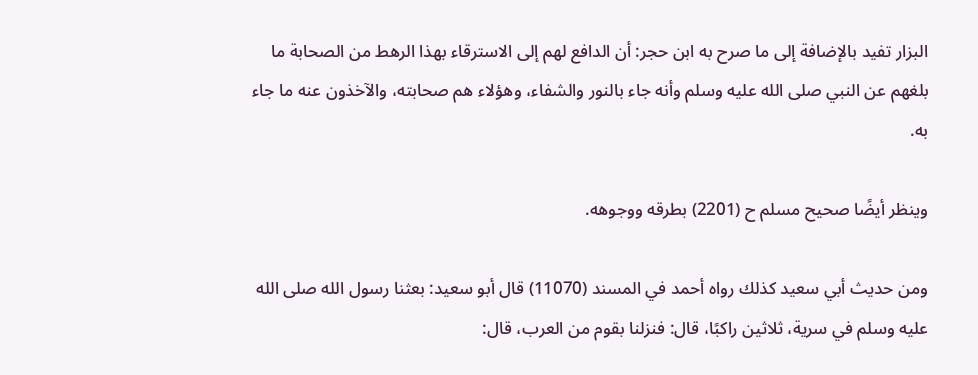البزار تفيد بالإضافة إلى ما صرح به ابن حجر: أن الدافع لهم إلى الاسترقاء بهذا الرهط من الصحابة ما بلغهم عن النبي صلى الله عليه وسلم وأنه جاء بالنور والشفاء، وهؤلاء هم صحابته، والآخذون عنه ما جاء به.

وينظر أيضًا صحيح مسلم ح (2201) بطرقه ووجوهه.

ومن حديث أبي سعيد كذلك رواه أحمد في المسند (11070) قال أبو سعيد: بعثنا رسول الله صلى الله عليه وسلم في سرية، ثلاثين راكبًا، قال: فنزلنا بقوم من العرب، قال: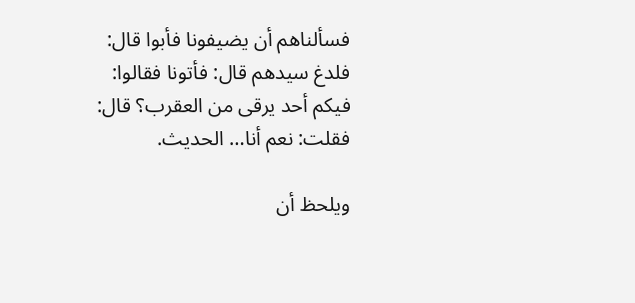فسألناهم أن يضيفونا فأبوا قال: فلدغ سيدهم قال: فأتونا فقالوا: فيكم أحد يرقى من العقرب؟ قال: فقلت: نعم أنا… الحديث.

ويلحظ أن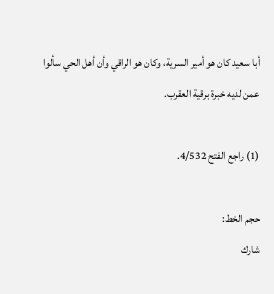أبا سعيد كان هو أمير السرية، وكان هو الراقي وأن أهل الحي سألوا عمن لديه خبرة برقية العقرب.

(1) راجع الفتح 4/532.

حجم الخط:
شارك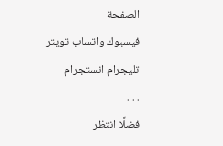الصفحة
فيسبوك واتساب تويتر تليجرام انستجرام
. . .
فضلًا انتظر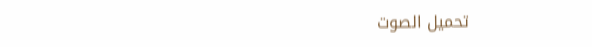تحميل الصوت